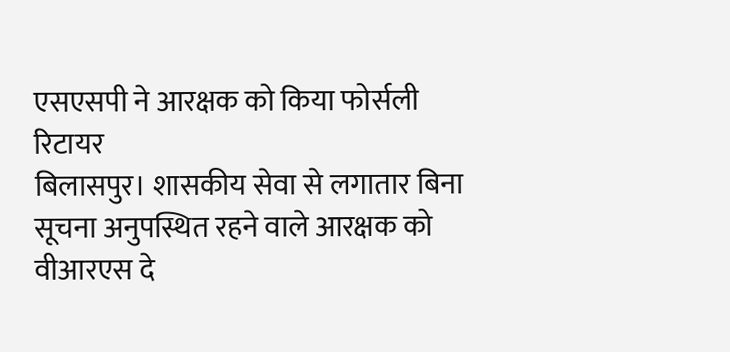एसएसपी ने आरक्षक को किया फोर्सली रिटायर
बिलासपुर। शासकीय सेवा से लगातार बिना सूचना अनुपस्थित रहने वाले आरक्षक को वीआरएस दे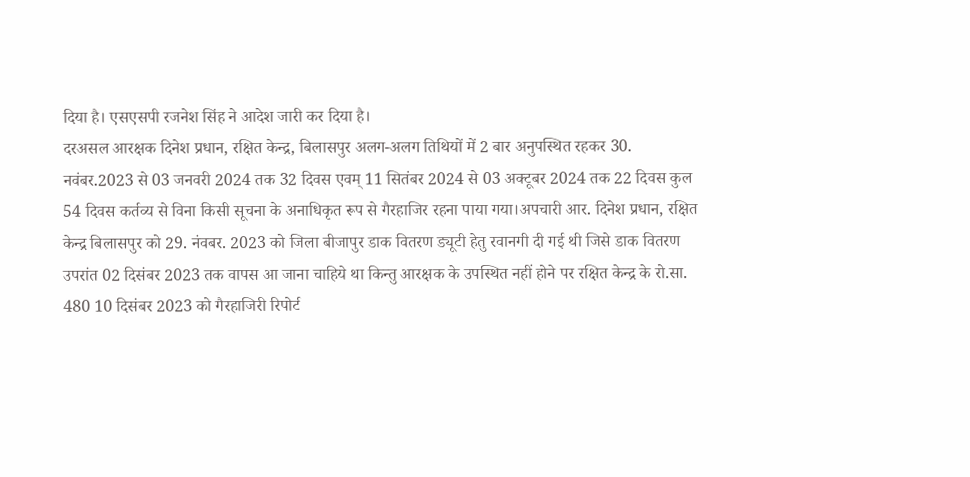दिया है। एसएसपी रजनेश सिंह ने आदेश जारी कर दिया है।
दरअसल आरक्षक दिनेश प्रधान, रक्षित केन्द्र, बिलासपुर अलग-अलग तिथियों में 2 बार अनुपस्थित रहकर 30. नवंबर.2023 से 03 जनवरी 2024 तक 32 दिवस एवम् 11 सितंबर 2024 से 03 अक्टूबर 2024 तक 22 दिवस कुल 54 दिवस कर्तव्य से विना किसी सूचना के अनाधिकृत रूप से गैरहाजिर रहना पाया गया।अपचारी आर. दिनेश प्रधान, रक्षित केन्द्र बिलासपुर को 29. नंवबर. 2023 को जिला बीजापुर डाक वितरण ड्यूटी हेतु रवानगी दी गई थी जिसे डाक वितरण उपरांत 02 दिसंबर 2023 तक वापस आ जाना चाहिये था किन्तु आरक्षक के उपस्थित नहीं होने पर रक्षित केन्द्र के रो.सा. 480 10 दिसंबर 2023 को गैरहाजिरी रिपोर्ट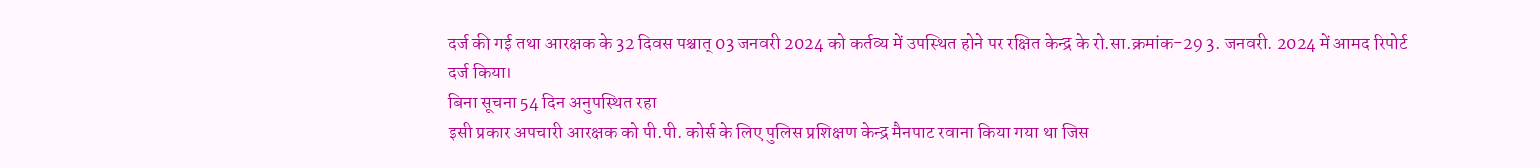दर्ज की गई तथा आरक्षक के 32 दिवस पश्चात् 03 जनवरी 2024 को कर्तव्य में उपस्थित होने पर रक्षित केन्द्र के रो.सा.क्रमांक-29 3. जनवरी. 2024 में आमद रिपोर्ट दर्ज किया।
बिना सूचना 54 दिन अनुपस्थित रहा
इसी प्रकार अपचारी आरक्षक को पी.पी. कोर्स के लिए पुलिस प्रशिक्षण केन्द्र मैनपाट रवाना किया गया था जिस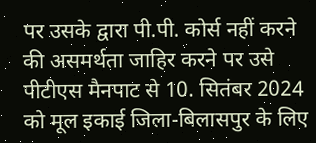पर उसके द्वारा पी.पी. कोर्स नहीं करने की असमर्थता जाहिर करने पर उसे पीटीएस मैनपाट से 10. सितंबर 2024 को मूल इकाई जिला-बिलासपुर के लिए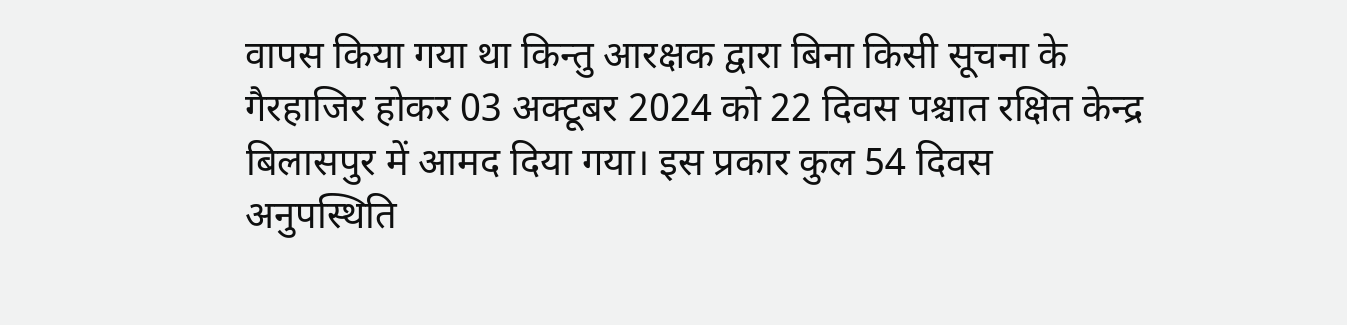वापस किया गया था किन्तु आरक्षक द्वारा बिना किसी सूचना के गैरहाजिर होकर 03 अक्टूबर 2024 को 22 दिवस पश्चात रक्षित केन्द्र बिलासपुर में आमद दिया गया। इस प्रकार कुल 54 दिवस अनुपस्थिति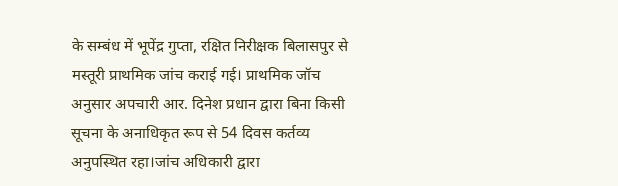के सम्बंध में भूपेंद्र गुप्ता, रक्षित निरीक्षक बिलासपुर से मस्तूरी प्राथमिक जांच कराई गई। प्राथमिक जॉच अनुसार अपचारी आर. दिनेश प्रधान द्वारा बिना किसी सूचना के अनाधिकृत रूप से 54 दिवस कर्तव्य अनुपस्थित रहा।जांच अधिकारी द्वारा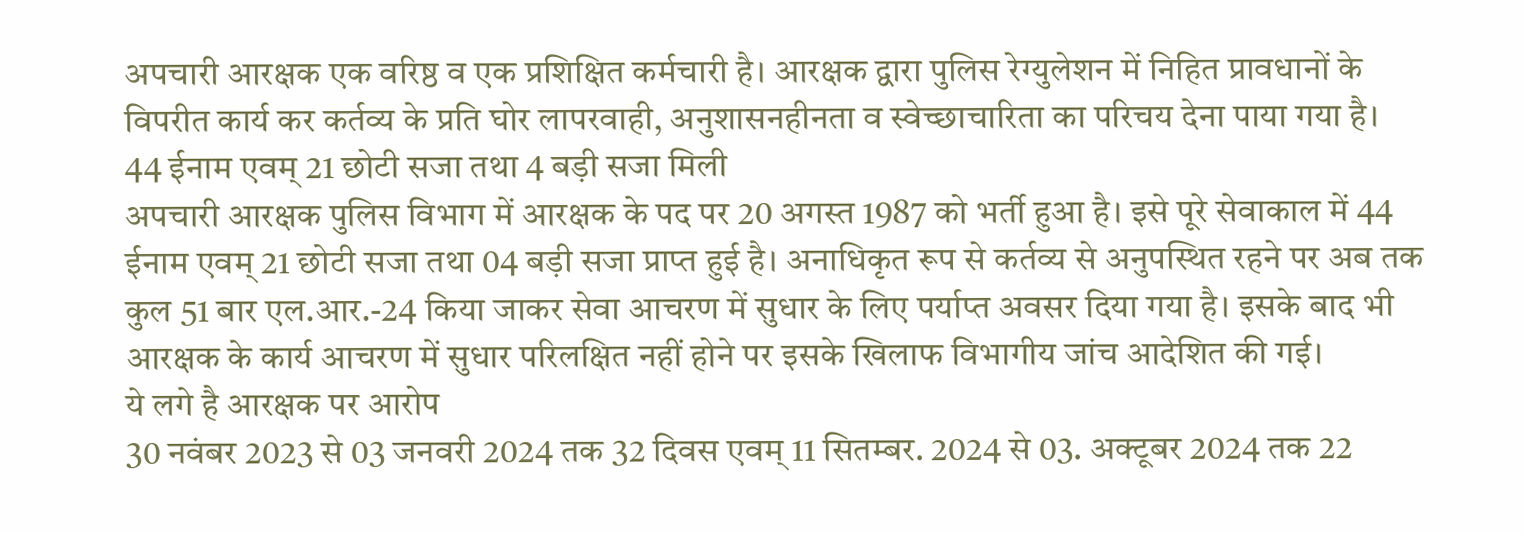अपचारी आरक्षक एक वरिष्ठ व एक प्रशिक्षित कर्मचारी है। आरक्षक द्वारा पुलिस रेग्युलेशन में निहित प्रावधानों के विपरीत कार्य कर कर्तव्य के प्रति घोर लापरवाही, अनुशासनहीनता व स्वेच्छाचारिता का परिचय देना पाया गया है।
44 ईनाम एवम् 21 छोटी सजा तथा 4 बड़ी सजा मिली
अपचारी आरक्षक पुलिस विभाग में आरक्षक के पद पर 20 अगस्त 1987 को भर्ती हुआ है। इसे पूरे सेवाकाल में 44 ईनाम एवम् 21 छोटी सजा तथा 04 बड़ी सजा प्राप्त हुई है। अनाधिकृत रूप से कर्तव्य से अनुपस्थित रहने पर अब तक कुल 51 बार एल.आर.-24 किया जाकर सेवा आचरण में सुधार के लिए पर्याप्त अवसर दिया गया है। इसके बाद भी आरक्षक के कार्य आचरण में सुधार परिलक्षित नहीं होने पर इसके खिलाफ विभागीय जांच आदेशित की गई।
ये लगे है आरक्षक पर आरोप
30 नवंबर 2023 से 03 जनवरी 2024 तक 32 दिवस एवम् 11 सितम्बर. 2024 से 03. अक्टूबर 2024 तक 22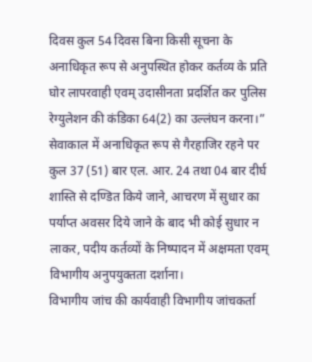दिवस कुल 54 दिवस बिना किसी सूचना के अनाधिकृत रूप से अनुपस्थित होकर कर्तव्य के प्रति घोर लापरवाही एवम् उदासीनता प्रदर्शित कर पुलिस रेग्युलेशन की कंडिका 64(2) का उल्लंघन करना।”
सेवाकाल में अनाधिकृत रूप से गैरहाजिर रहने पर कुल 37 (51) बार एल. आर. 24 तथा 04 बार दीर्घ शास्ति से दण्डित किये जाने, आचरण में सुधार का पर्याप्त अवसर दिये जाने के बाद भी कोई सुधार न लाकर, पदीय कर्तव्यों के निष्पादन में अक्षमता एवम् विभागीय अनुपयुक्तता दर्शाना।
विभागीय जांच की कार्यवाही विभागीय जांचकर्ता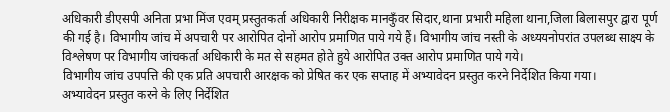अधिकारी डीएसपी अनिता प्रभा मिंज एवम् प्रस्तुतकर्ता अधिकारी निरीक्षक मानकुँवर सिदार,थाना प्रभारी महिला थाना,जिला बिलासपुर द्वारा पूर्ण की गई है। विभागीय जांच में अपचारी पर आरोपित दोनों आरोप प्रमाणित पाये गये हैं। विभागीय जांच नस्ती के अध्ययनोपरांत उपलब्ध साक्ष्य के विश्लेषण पर विभागीय जांचकर्ता अधिकारी के मत से सहमत होते हुये आरोपित उक्त आरोप प्रमाणित पाये गये।
विभागीय जांच उपपत्ति की एक प्रति अपचारी आरक्षक को प्रेषित कर एक सप्ताह में अभ्यावेदन प्रस्तुत करने निर्देशित किया गया।
अभ्यावेदन प्रस्तुत करने के लिए निर्देशित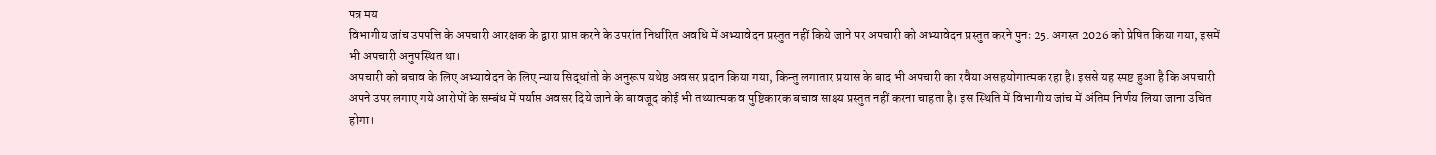पत्र मय
विभागीय जांच उपपत्ति के अपचारी आरक्षक के द्वारा प्राप्त करने के उपरांत निर्धारित अवधि में अभ्यावेदन प्रस्तुत नहीं किये जाने पर अपचारी को अभ्यावेदन प्रस्तुत करने पुनः 25. अगस्त 2026 को प्रेषित किया गया, इसमें भी अपचारी अनुपस्थित था।
अपचारी को बचाव के लिए अभ्यावेदन के लिए न्याय सिद्धांतो के अनुरूप यथेष्ठ अवसर प्रदान किया गया, किन्तु लगातार प्रयास के बाद भी अपचारी का रवैया असहयोगात्मक रहा है। इससे यह स्पष्ट हुआ है कि अपचारी अपने उपर लगाए गये आरोपों के सम्बंध में पर्याप्त अवसर दिये जाने के बावजूद कोई भी तथ्यात्मक व पुष्टिकारक बचाव साक्ष्य प्रस्तुत नहीं करना चाहता है। इस स्थिति में विभागीय जांच में अंतिम निर्णय लिया जाना उचित होगा।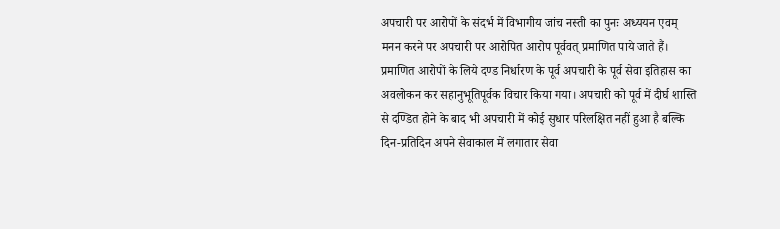अपचारी पर आरोपों के संदर्भ में विभागीय जांच नस्ती का पुनः अध्ययन एवम् मनन करने पर अपचारी पर आरोपित आरोप पूर्ववत् प्रमाणित पाये जाते हैं। प्रमाणित आरोपों के लिये दण्ड निर्धारण के पूर्व अपचारी के पूर्व सेवा इतिहास का अवलोकन कर सहानुभूतिपूर्वक विचार किया गया। अपचारी को पूर्व में दीर्घ शास्ति से दण्डित होने के बाद भी अपचारी में कोई सुधार परिलक्षित नहीं हुआ है बल्कि दिन-प्रतिदिन अपने सेवाकाल में लगातार सेवा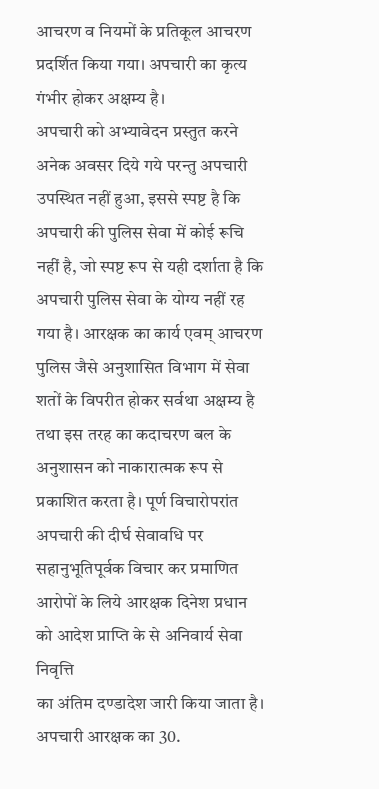आचरण व नियमों के प्रतिकूल आचरण प्रदर्शित किया गया। अपचारी का कृत्य गंभीर होकर अक्षम्य है।
अपचारी को अभ्यावेदन प्रस्तुत करने अनेक अवसर दिये गये परन्तु अपचारी उपस्थित नहीं हुआ, इससे स्पष्ट है कि अपचारी की पुलिस सेवा में कोई रूचि नहीं है, जो स्पष्ट रूप से यही दर्शाता है कि अपचारी पुलिस सेवा के योग्य नहीं रह गया है। आरक्षक का कार्य एवम् आचरण पुलिस जैसे अनुशासित विभाग में सेवा शतों के विपरीत होकर सर्वथा अक्षम्य है तथा इस तरह का कदाचरण बल के अनुशासन को नाकारात्मक रूप से प्रकाशित करता है। पूर्ण विचारोपरांत अपचारी की दीर्घ सेवावधि पर सहानुभूतिपूर्वक विचार कर प्रमाणित आरोपों के लिये आरक्षक दिनेश प्रधान को आदेश प्राप्ति के से अनिवार्य सेवा निवृत्ति
का अंतिम दण्डादेश जारी किया जाता है। अपचारी आरक्षक का 30.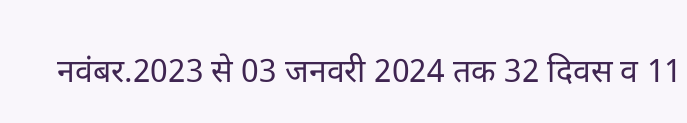नवंबर.2023 से 03 जनवरी 2024 तक 32 दिवस व 11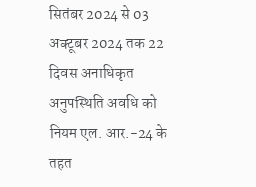सितंबर 2024 से 03 अक्टूबर 2024 तक 22 दिवस अनाधिकृत अनुपस्थिति अवधि को नियम एल. आर.-24 के तहत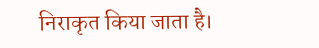निराकृत किया जाता है।